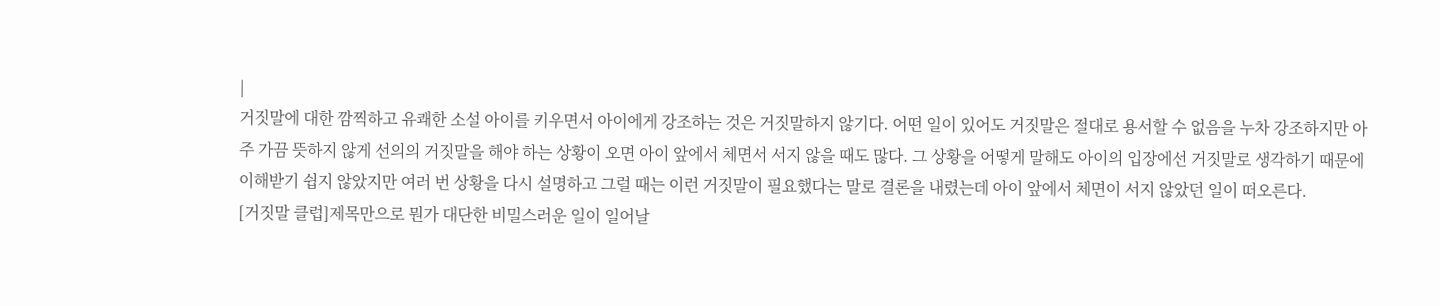|
거짓말에 대한 깜찍하고 유쾌한 소설 아이를 키우면서 아이에게 강조하는 것은 거짓말하지 않기다. 어떤 일이 있어도 거짓말은 절대로 용서할 수 없음을 누차 강조하지만 아주 가끔 뜻하지 않게 선의의 거짓말을 해야 하는 상황이 오면 아이 앞에서 체면서 서지 않을 때도 많다. 그 상황을 어떻게 말해도 아이의 입장에선 거짓말로 생각하기 때문에 이해받기 쉽지 않았지만 여러 번 상황을 다시 설명하고 그럴 때는 이런 거짓말이 필요했다는 말로 결론을 내렸는데 아이 앞에서 체면이 서지 않았던 일이 떠오른다.
[거짓말 클럽]제목만으로 뭔가 대단한 비밀스러운 일이 일어날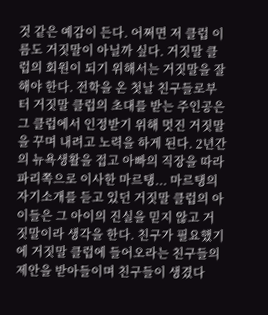것 같은 예감이 든다. 어쩌면 저 클럽 이름도 거짓말이 아닐까 싶다. 거짓말 클럽의 회원이 되기 위해서는 거짓말을 잘해야 한다. 전학을 온 첫날 친구들로부터 거짓말 클럽의 초대를 받는 주인공은 그 클럽에서 인정받기 위해 멋진 거짓말을 꾸며 내려고 노력을 하게 된다. 2년간의 뉴욕생활을 접고 아빠의 직장을 따라 파리쪽으로 이사한 마르탱... 마르탱의 자기소개를 듣고 있던 거짓말 클럽의 아이들은 그 아이의 진실을 믿지 않고 거짓말이라 생각을 한다. 친구가 필요했기에 거짓말 클럽에 들어오라는 친구들의 제안을 받아들이며 친구들이 생겼다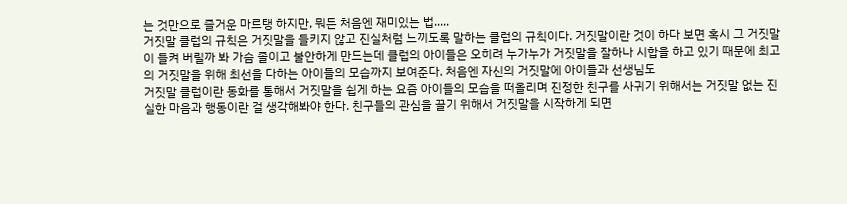는 것만으로 즐거운 마르탱 하지만, 뭐든 처음엔 재미있는 법.....
거짓말 클럽의 규칙은 거짓말을 들키지 않고 진실처럼 느끼도록 말하는 클럽의 규칙이다. 거짓말이란 것이 하다 보면 혹시 그 거짓말이 들켜 버릴까 봐 가슴 졸이고 불안하게 만드는데 클럽의 아이들은 오히려 누가누가 거짓말을 잘하나 시합을 하고 있기 때문에 최고의 거짓말을 위해 최선을 다하는 아이들의 모습까지 보여준다. 처음엔 자신의 거짓말에 아이들과 선생님도
거짓말 클럽이란 동화를 통해서 거짓말을 쉽게 하는 요즘 아이들의 모습을 떠올리며 진정한 친구를 사귀기 위해서는 거짓말 없는 진실한 마음과 행동이란 걸 생각해봐야 한다. 친구들의 관심을 끌기 위해서 거짓말을 시작하게 되면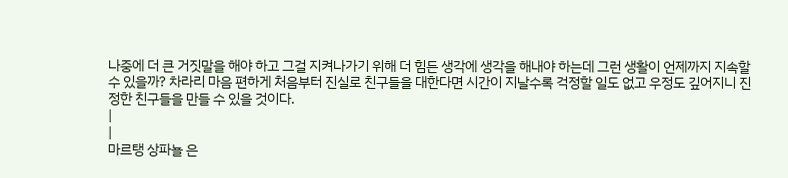나중에 더 큰 거짓말을 해야 하고 그걸 지켜나가기 위해 더 힘든 생각에 생각을 해내야 하는데 그런 생활이 언제까지 지속할 수 있을까? 차라리 마음 편하게 처음부터 진실로 친구들을 대한다면 시간이 지날수록 걱정할 일도 없고 우정도 깊어지니 진정한 친구들을 만들 수 있을 것이다.
|
|
마르탱 상파뇰 은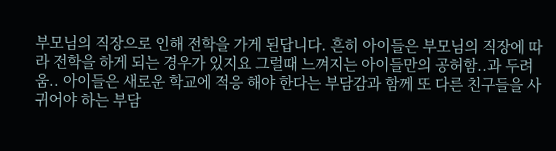부모님의 직장으로 인해 전학을 가게 된답니다. 흔히 아이들은 부모님의 직장에 따라 전학을 하게 되는 경우가 있지요 그럴때 느껴지는 아이들만의 공허함..과 두려움.. 아이들은 새로운 학교에 적응 해야 한다는 부담감과 함께 또 다른 친구들을 사귀어야 하는 부담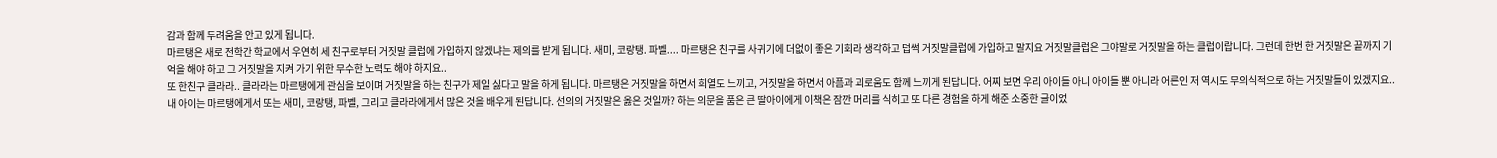감과 함께 두려움을 안고 있게 됩니다.
마르탱은 새로 전학간 학교에서 우연히 세 친구로부터 거짓말 클럽에 가입하지 않겠냐는 제의를 받게 됩니다. 새미, 코랑탱. 파벨.... 마르탱은 친구를 사귀기에 더없이 좋은 기회라 생각하고 덥썩 거짓말클럽에 가입하고 말지요 거짓말클럽은 그야말로 거짓말을 하는 클럽이랍니다. 그런데 한번 한 거짓말은 끝까지 기억을 해야 하고 그 거짓말을 지켜 가기 위한 무수한 노력도 해야 하지요..
또 한친구 클라라.. 클라라는 마르탱에게 관심을 보이며 거짓말을 하는 친구가 제일 싫다고 말을 하게 됩니다. 마르탱은 거짓말을 하면서 희열도 느끼고, 거짓말을 하면서 아픔과 괴로움도 함께 느끼게 된답니다. 어찌 보면 우리 아이들 아니 아이들 뿐 아니라 어른인 저 역시도 무의식적으로 하는 거짓말들이 있겠지요..
내 아이는 마르탱에게서 또는 새미, 코랑탱, 파벨, 그리고 클라라에게서 많은 것을 배우게 된답니다. 선의의 거짓말은 옳은 것일까? 하는 의문을 품은 큰 딸아이에게 이책은 잠깐 머리를 식히고 또 다른 경험을 하게 해준 소중한 글이었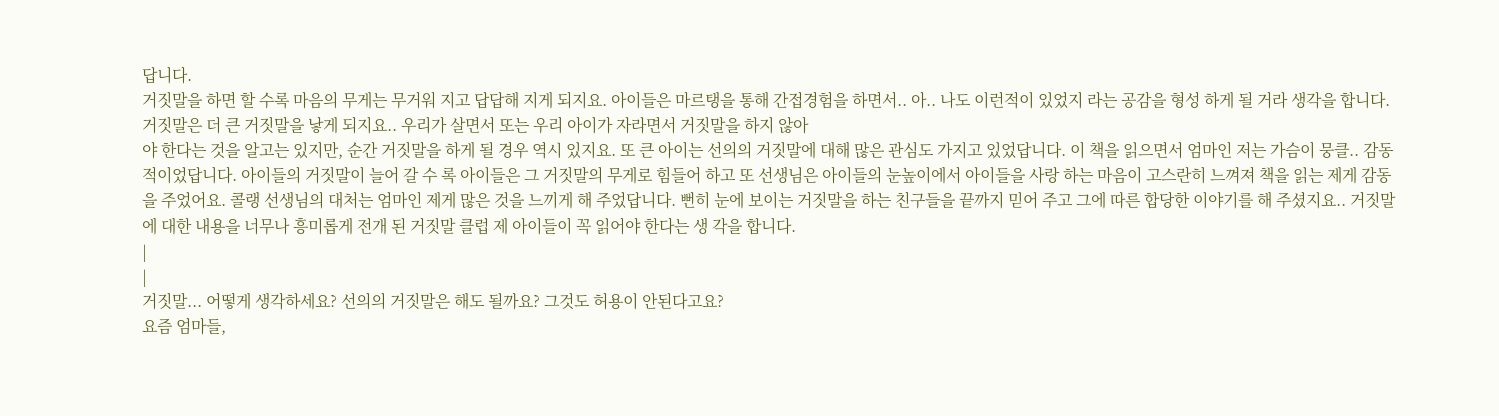답니다.
거짓말을 하면 할 수록 마음의 무게는 무거워 지고 답답해 지게 되지요. 아이들은 마르탱을 통해 간접경험을 하면서.. 아.. 나도 이런적이 있었지 라는 공감을 형성 하게 될 거라 생각을 합니다.
거짓말은 더 큰 거짓말을 낳게 되지요.. 우리가 살면서 또는 우리 아이가 자라면서 거짓말을 하지 않아
야 한다는 것을 알고는 있지만, 순간 거짓말을 하게 될 경우 역시 있지요. 또 큰 아이는 선의의 거짓말에 대해 많은 관심도 가지고 있었답니다. 이 책을 읽으면서 엄마인 저는 가슴이 뭉클.. 감동적이었답니다. 아이들의 거짓말이 늘어 갈 수 록 아이들은 그 거짓말의 무게로 힘들어 하고 또 선생님은 아이들의 눈높이에서 아이들을 사랑 하는 마음이 고스란히 느껴져 책을 읽는 제게 감동을 주었어요. 콜랭 선생님의 대처는 엄마인 제게 많은 것을 느끼게 해 주었답니다. 뻔히 눈에 보이는 거짓말을 하는 친구들을 끝까지 믿어 주고 그에 따른 합당한 이야기를 해 주셨지요.. 거짓말에 대한 내용을 너무나 흥미롭게 전개 된 거짓말 클럽 제 아이들이 꼭 읽어야 한다는 생 각을 합니다.
|
|
거짓말... 어떻게 생각하세요? 선의의 거짓말은 해도 될까요? 그것도 허용이 안된다고요?
요즘 엄마들,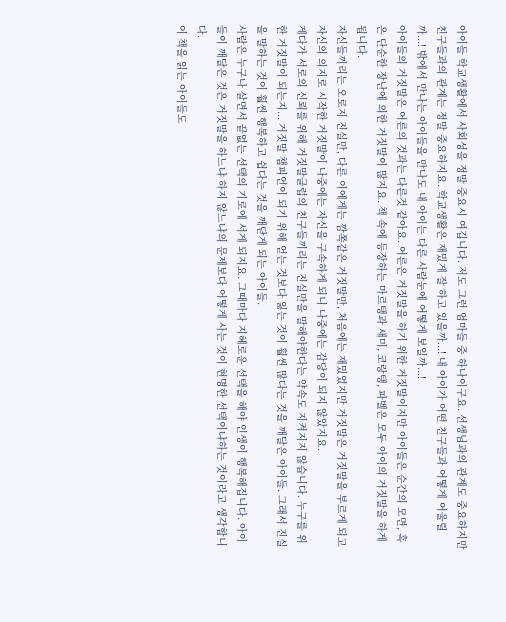아이들 학교생활에서 사회성을 정말 중요시 여깁니다. 저도 그런 엄마들 중 하나이구요. 선생님과의 관계도 중요하지만 친구들과의 관계는 정말 중요하지요. 학교생활은 재밌게 잘 하고 있을까...! 내 아이가 어떤 친구들과 어떻게 어울릴까...! 밖에서 만나는 아이들을 만나도 내 아이는 다른 사람눈에 어떻게 보일까...!
아이들의 거짓말은 어른의 것과는 다른것 같아요. 어른은 거짓말을 하기 위한 거짓말이지만 아이들은 순간의 모면, 혹은 단순한 장난에 의한 거짓말이 많지요. 책 속에 등장하는 마르탱과 새미, 코랑탱, 파벨은 모두 아이의 거짓말을 하게 됩니다.
자신들끼리는 오로지 진실만, 다른 이에게는 깜쪽같은 거짓말만, 처음에는 재밌었지만 거짓말은 거짓말을 부르게 되고 자신의 의지로 시작한 거짓말이 나중에는 자신을 구속하게 되니 나중에는 감당이 되지 않았지요.
게다가 서로의 신뢰를 위해 거짓말클럽의 친구들끼리는 진실만을 말해야한다는 약속도 지켜지지 않습니다. 누구를 위한 거짓말이 되는지... 거짓말 챔피언이 되기 위해 얻는 것보다 잃는 것이 훨씬 많다는 것을 깨달은 아이들. 그래서 진실을 말하는 것이 훨씬 행복하고 쉽다는 것을 깨닫게 되는 아이들.
사람은 누구나 살면서 끝없는 선택의 기로에 서게 되지요. 그때마다 지혜로운 선택을 해야 인생이 행복해집니다. 아이들이 깨달은 것은 거짓말을 하느냐 하지 않느냐의 문제보다 어떻게 사는 것이 현명한 선택이냐하는 것이라고 생각합니다.
이 책을 읽는 아이들도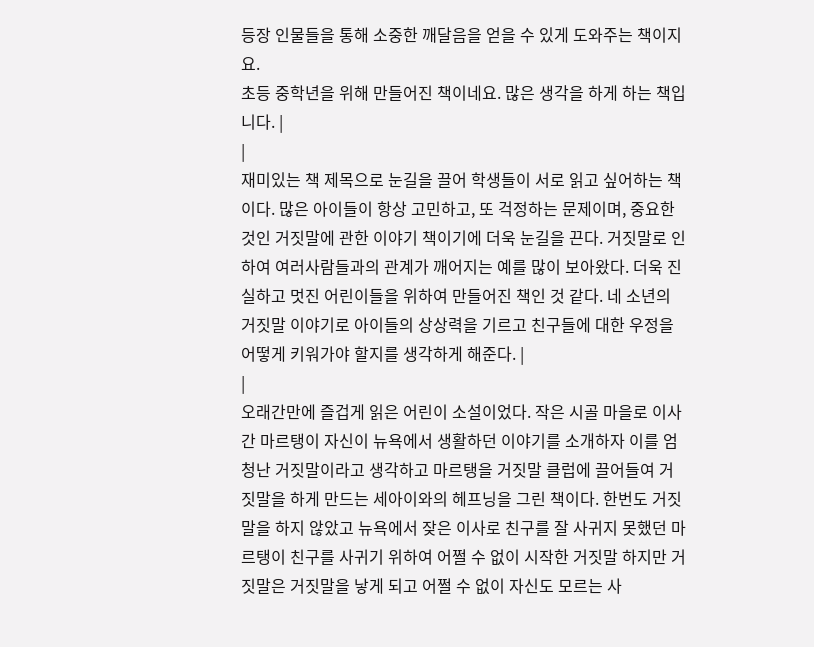등장 인물들을 통해 소중한 깨달음을 얻을 수 있게 도와주는 책이지요.
초등 중학년을 위해 만들어진 책이네요. 많은 생각을 하게 하는 책입니다. |
|
재미있는 책 제목으로 눈길을 끌어 학생들이 서로 읽고 싶어하는 책이다. 많은 아이들이 항상 고민하고, 또 걱정하는 문제이며, 중요한 것인 거짓말에 관한 이야기 책이기에 더욱 눈길을 끈다. 거짓말로 인하여 여러사람들과의 관계가 깨어지는 예를 많이 보아왔다. 더욱 진실하고 멋진 어린이들을 위하여 만들어진 책인 것 같다. 네 소년의 거짓말 이야기로 아이들의 상상력을 기르고 친구들에 대한 우정을 어떻게 키워가야 할지를 생각하게 해준다. |
|
오래간만에 즐겁게 읽은 어린이 소설이었다. 작은 시골 마을로 이사간 마르탱이 자신이 뉴욕에서 생활하던 이야기를 소개하자 이를 엄청난 거짓말이라고 생각하고 마르탱을 거짓말 클럽에 끌어들여 거짓말을 하게 만드는 세아이와의 헤프닝을 그린 책이다. 한번도 거짓말을 하지 않았고 뉴욕에서 잦은 이사로 친구를 잘 사귀지 못했던 마르탱이 친구를 사귀기 위하여 어쩔 수 없이 시작한 거짓말 하지만 거짓말은 거짓말을 낳게 되고 어쩔 수 없이 자신도 모르는 사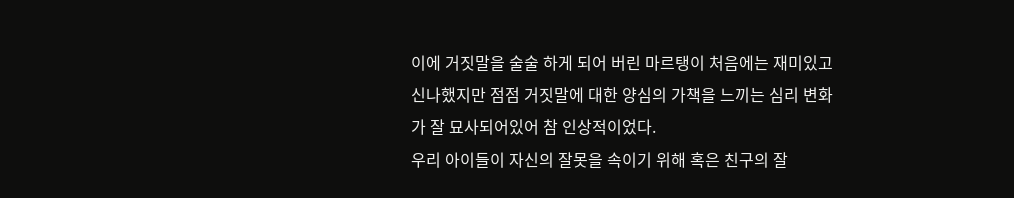이에 거짓말을 술술 하게 되어 버린 마르탱이 처음에는 재미있고 신나했지만 점점 거짓말에 대한 양심의 가책을 느끼는 심리 변화가 잘 묘사되어있어 참 인상적이었다.
우리 아이들이 자신의 잘못을 속이기 위해 혹은 친구의 잘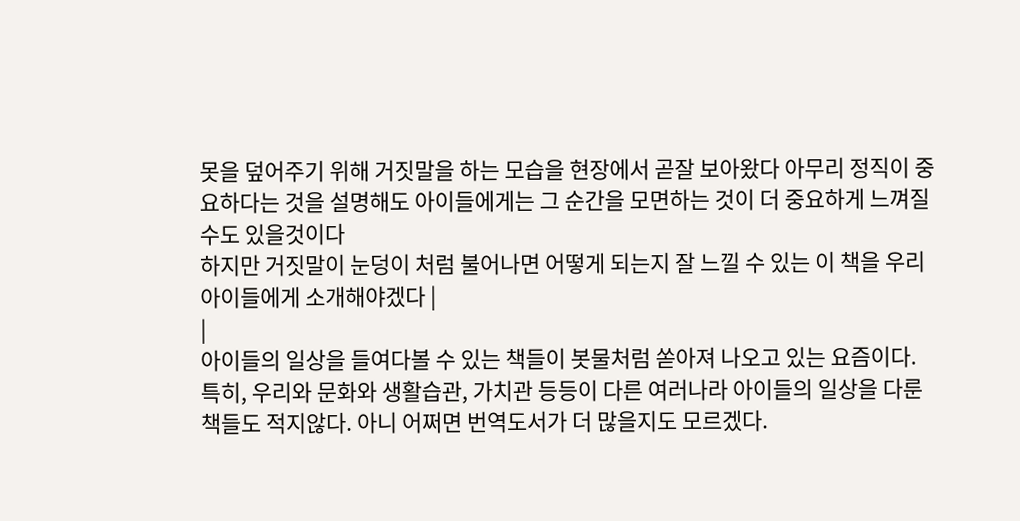못을 덮어주기 위해 거짓말을 하는 모습을 현장에서 곧잘 보아왔다 아무리 정직이 중요하다는 것을 설명해도 아이들에게는 그 순간을 모면하는 것이 더 중요하게 느껴질 수도 있을것이다
하지만 거짓말이 눈덩이 처럼 불어나면 어떻게 되는지 잘 느낄 수 있는 이 책을 우리 아이들에게 소개해야겠다 |
|
아이들의 일상을 들여다볼 수 있는 책들이 봇물처럼 쏟아져 나오고 있는 요즘이다. 특히, 우리와 문화와 생활습관, 가치관 등등이 다른 여러나라 아이들의 일상을 다룬 책들도 적지않다. 아니 어쩌면 번역도서가 더 많을지도 모르겠다.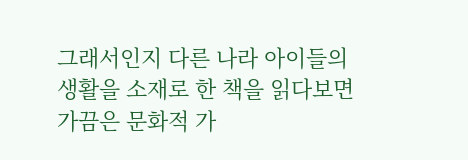그래서인지 다른 나라 아이들의 생활을 소재로 한 책을 읽다보면 가끔은 문화적 가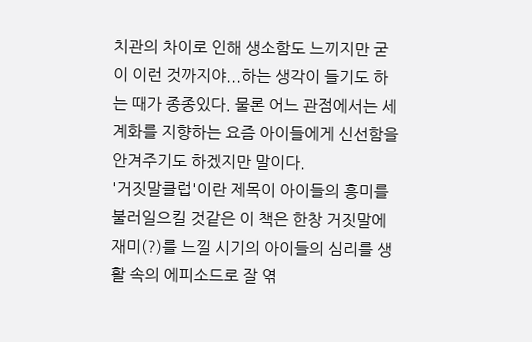치관의 차이로 인해 생소함도 느끼지만 굳이 이런 것까지야...하는 생각이 들기도 하는 때가 종종있다. 물론 어느 관점에서는 세계화를 지향하는 요즘 아이들에게 신선함을 안겨주기도 하겠지만 말이다.
'거짓말클럽'이란 제목이 아이들의 흥미를 불러일으킬 것같은 이 책은 한창 거짓말에 재미(?)를 느낄 시기의 아이들의 심리를 생활 속의 에피소드로 잘 엮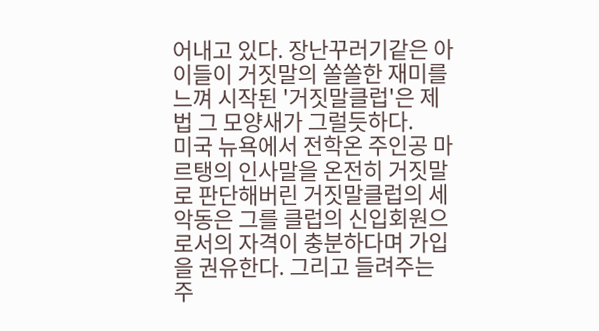어내고 있다. 장난꾸러기같은 아이들이 거짓말의 쏠쏠한 재미를 느껴 시작된 '거짓말클럽'은 제법 그 모양새가 그럴듯하다.
미국 뉴욕에서 전학온 주인공 마르탱의 인사말을 온전히 거짓말로 판단해버린 거짓말클럽의 세 악동은 그를 클럽의 신입회원으로서의 자격이 충분하다며 가입을 권유한다. 그리고 들려주는 주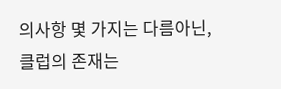의사항 몇 가지는 다름아닌, 클럽의 존재는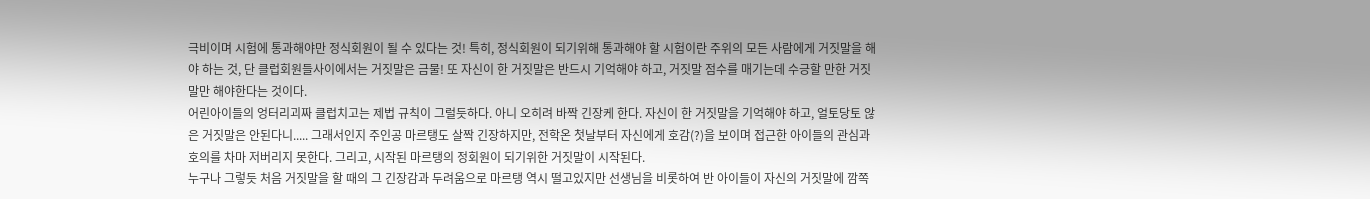극비이며 시험에 통과해야만 정식회원이 될 수 있다는 것! 특히, 정식회원이 되기위해 통과해야 할 시험이란 주위의 모든 사람에게 거짓말을 해야 하는 것, 단 클럽회원들사이에서는 거짓말은 금물! 또 자신이 한 거짓말은 반드시 기억해야 하고, 거짓말 점수를 매기는데 수긍할 만한 거짓말만 해야한다는 것이다.
어린아이들의 엉터리괴짜 클럽치고는 제법 규칙이 그럴듯하다. 아니 오히려 바짝 긴장케 한다. 자신이 한 거짓말을 기억해야 하고, 얼토당토 않은 거짓말은 안된다니..... 그래서인지 주인공 마르탱도 살짝 긴장하지만, 전학온 첫날부터 자신에게 호감(?)을 보이며 접근한 아이들의 관심과 호의를 차마 저버리지 못한다. 그리고, 시작된 마르탱의 정회원이 되기위한 거짓말이 시작된다.
누구나 그렇듯 처음 거짓말을 할 때의 그 긴장감과 두려움으로 마르탱 역시 떨고있지만 선생님을 비롯하여 반 아이들이 자신의 거짓말에 깜쪽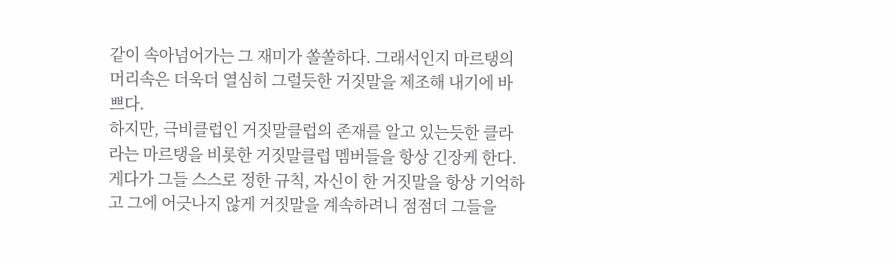같이 속아넘어가는 그 재미가 쏠쏠하다. 그래서인지 마르탱의 머리속은 더욱더 열심히 그럴듯한 거짓말을 제조해 내기에 바쁘다.
하지만, 극비클럽인 거짓말클럽의 존재를 알고 있는듯한 클라라는 마르탱을 비롯한 거짓말클럽 멤버들을 항상 긴장케 한다. 게다가 그들 스스로 정한 규칙, 자신이 한 거짓말을 항상 기억하고 그에 어긋나지 않게 거짓말을 계속하려니 점점더 그들을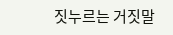짓누르는 거짓말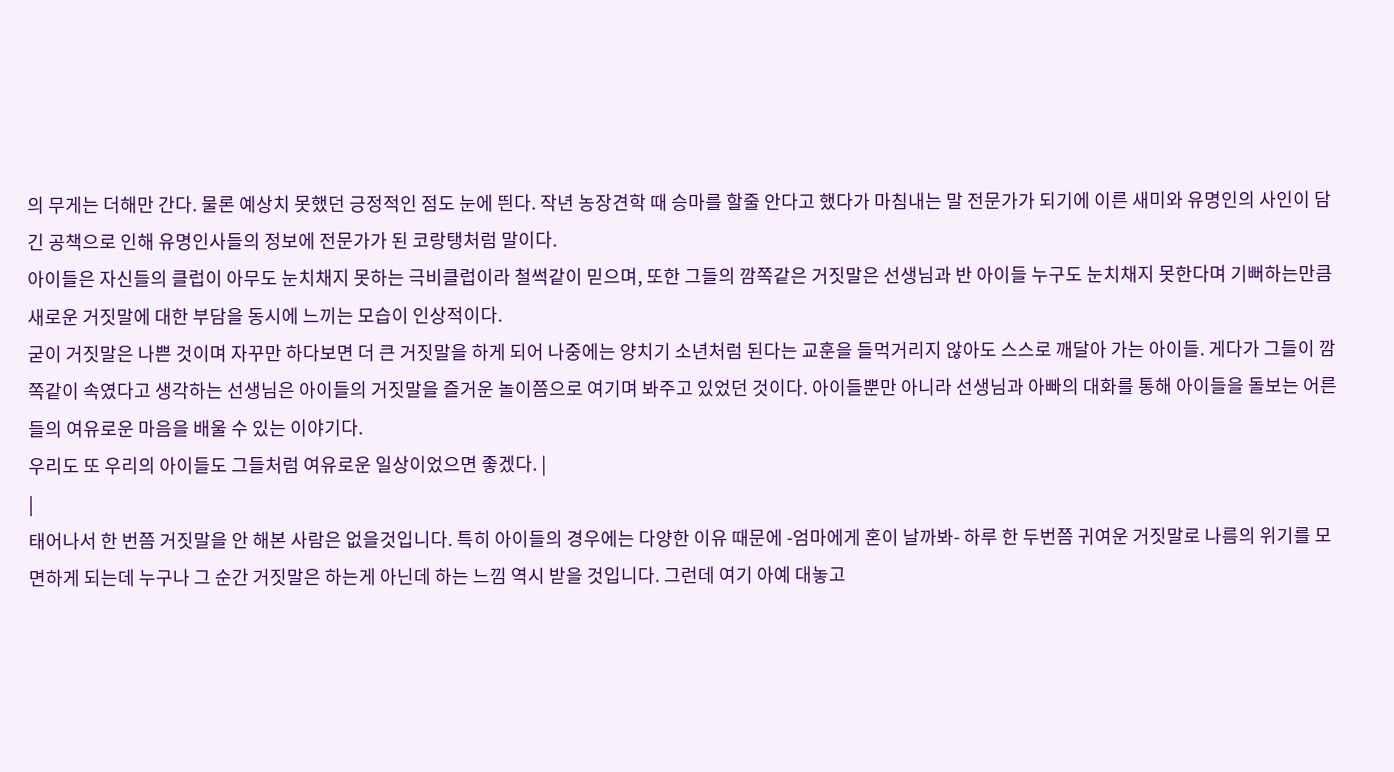의 무게는 더해만 간다. 물론 예상치 못했던 긍정적인 점도 눈에 띈다. 작년 농장견학 때 승마를 할줄 안다고 했다가 마침내는 말 전문가가 되기에 이른 새미와 유명인의 사인이 담긴 공책으로 인해 유명인사들의 정보에 전문가가 된 코랑탱처럼 말이다.
아이들은 자신들의 클럽이 아무도 눈치채지 못하는 극비클럽이라 철썩같이 믿으며, 또한 그들의 깜쪽같은 거짓말은 선생님과 반 아이들 누구도 눈치채지 못한다며 기뻐하는만큼 새로운 거짓말에 대한 부담을 동시에 느끼는 모습이 인상적이다.
굳이 거짓말은 나쁜 것이며 자꾸만 하다보면 더 큰 거짓말을 하게 되어 나중에는 양치기 소년처럼 된다는 교훈을 들먹거리지 않아도 스스로 깨달아 가는 아이들. 게다가 그들이 깜쪽같이 속였다고 생각하는 선생님은 아이들의 거짓말을 즐거운 놀이쯤으로 여기며 봐주고 있었던 것이다. 아이들뿐만 아니라 선생님과 아빠의 대화를 통해 아이들을 돌보는 어른들의 여유로운 마음을 배울 수 있는 이야기다.
우리도 또 우리의 아이들도 그들처럼 여유로운 일상이었으면 좋겠다. |
|
태어나서 한 번쯤 거짓말을 안 해본 사람은 없을것입니다. 특히 아이들의 경우에는 다양한 이유 때문에 -엄마에게 혼이 날까봐- 하루 한 두번쯤 귀여운 거짓말로 나름의 위기를 모면하게 되는데 누구나 그 순간 거짓말은 하는게 아닌데 하는 느낌 역시 받을 것입니다. 그런데 여기 아예 대놓고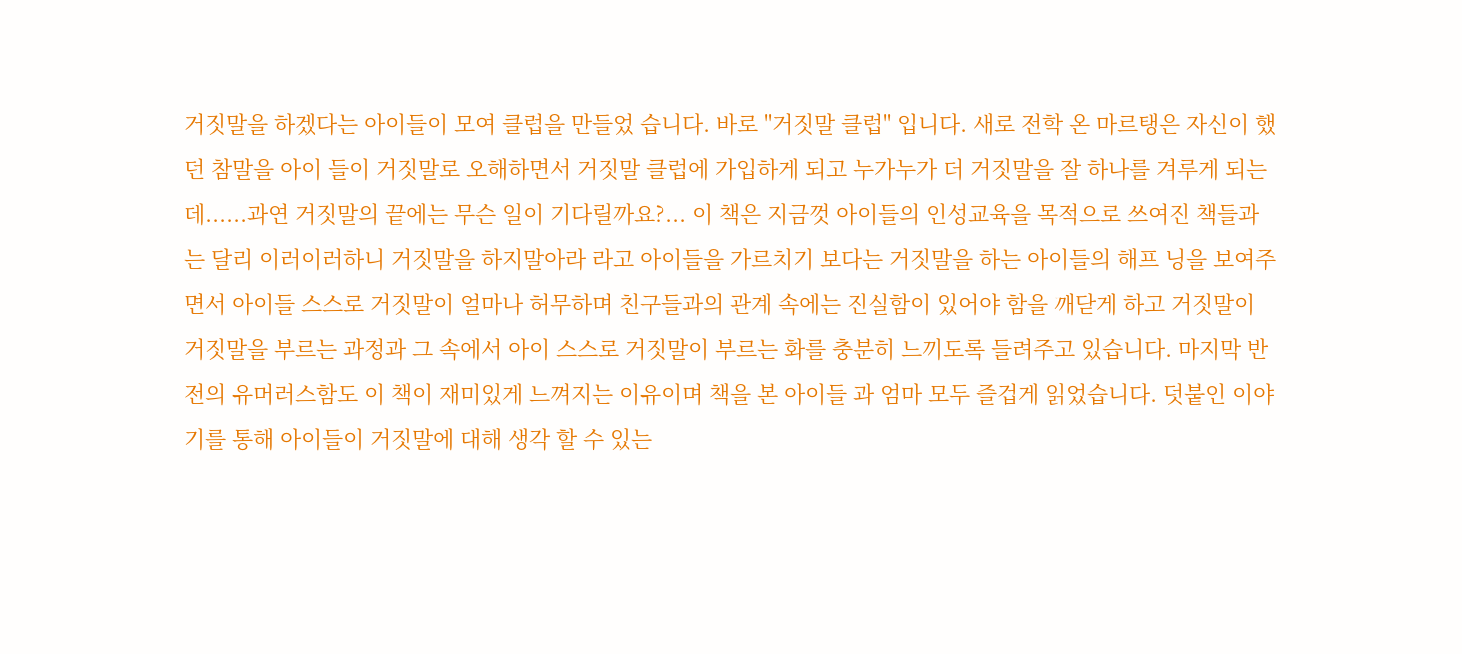거짓말을 하겠다는 아이들이 모여 클럽을 만들었 습니다. 바로 "거짓말 클럽" 입니다. 새로 전학 온 마르탱은 자신이 했던 참말을 아이 들이 거짓말로 오해하면서 거짓말 클럽에 가입하게 되고 누가누가 더 거짓말을 잘 하나를 겨루게 되는데......과연 거짓말의 끝에는 무슨 일이 기다릴까요?... 이 책은 지금껏 아이들의 인성교육을 목적으로 쓰여진 책들과는 달리 이러이러하니 거짓말을 하지말아라 라고 아이들을 가르치기 보다는 거짓말을 하는 아이들의 해프 닝을 보여주면서 아이들 스스로 거짓말이 얼마나 허무하며 친구들과의 관계 속에는 진실함이 있어야 함을 깨닫게 하고 거짓말이 거짓말을 부르는 과정과 그 속에서 아이 스스로 거짓말이 부르는 화를 충분히 느끼도록 들려주고 있습니다. 마지막 반전의 유머러스함도 이 책이 재미있게 느껴지는 이유이며 책을 본 아이들 과 엄마 모두 즐겁게 읽었습니다. 덧붙인 이야기를 통해 아이들이 거짓말에 대해 생각 할 수 있는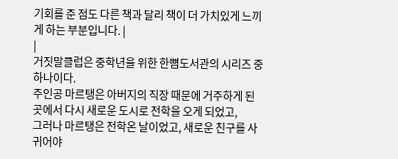기회를 준 점도 다른 책과 달리 책이 더 가치있게 느끼게 하는 부분입니다. |
|
거짓말클럽은 중학년을 위한 한뼘도서관의 시리즈 중 하나이다.
주인공 마르탱은 아버지의 직장 때문에 거주하게 된 곳에서 다시 새로운 도시로 전학을 오게 되었고,
그러나 마르탱은 전학온 날이었고, 새로운 친구를 사귀어야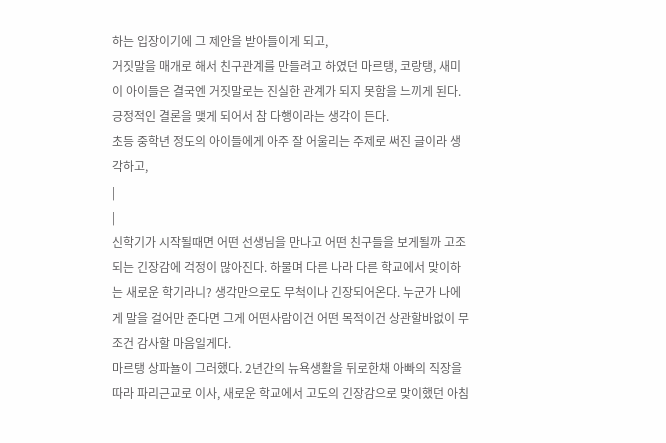하는 입장이기에 그 제안을 받아들이게 되고,
거짓말을 매개로 해서 친구관계를 만들려고 하였던 마르탱, 코랑탱, 새미 이 아이들은 결국엔 거짓말로는 진실한 관계가 되지 못함을 느끼게 된다.
긍정적인 결론을 맺게 되어서 참 다행이라는 생각이 든다.
초등 중학년 정도의 아이들에게 아주 잘 어울리는 주제로 써진 글이라 생각하고,
|
|
신학기가 시작될때면 어떤 선생님을 만나고 어떤 친구들을 보게될까 고조되는 긴장감에 걱정이 많아진다. 하물며 다른 나라 다른 학교에서 맞이하는 새로운 학기라니? 생각만으로도 무척이나 긴장되어온다. 누군가 나에게 말을 걸어만 준다면 그게 어떤사람이건 어떤 목적이건 상관할바없이 무조건 감사할 마음일게다.
마르탱 상파뇰이 그러했다. 2년간의 뉴욕생활을 뒤로한채 아빠의 직장을 따라 파리근교로 이사, 새로운 학교에서 고도의 긴장감으로 맞이했던 아침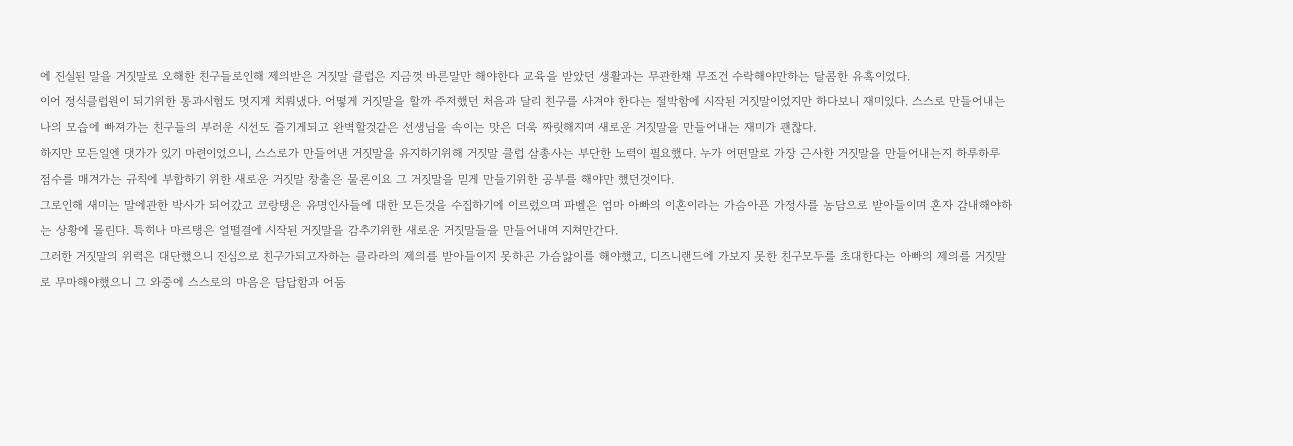에 진실된 말을 거짓말로 오해한 친구들로인해 제의받은 거짓말 클럽은 지금껏 바른말만 해야한다 교육을 받았던 생활과는 무관한채 무조건 수락해야만하는 달콤한 유혹이었다.
이어 정식클럽원이 되기위한 통과시험도 멋지게 치뤄냈다. 어떻게 거짓말을 할까 주저했던 처음과 달리 친구를 사겨야 한다는 절박함에 시작된 거짓말이었지만 하다보니 재미있다. 스스로 만들어내는 나의 모습에 빠져가는 친구들의 부러운 시선도 즐기게되고 완벽할것같은 선생님을 속이는 맛은 더욱 짜릿해지며 새로운 거짓말을 만들어내는 재미가 괜찮다.
하지만 모든일엔 댓가가 있기 마련이었으니, 스스로가 만들어낸 거짓말을 유지하기위해 거짓말 클럽 삼총사는 부단한 노력이 필요했다. 누가 어떤말로 가장 근사한 거짓말을 만들어내는지 하루하루 점수를 매겨가는 규칙에 부합하기 위한 새로운 거짓말 창출은 물론이요 그 거짓말을 믿게 만들기위한 공부를 해야만 했던것이다.
그로인해 새미는 말에관한 박사가 되어갔고 코랑탱은 유명인사들에 대한 모든것을 수집하기에 이르렀으며 파벨은 엄마 아빠의 이혼이라는 가슴아픈 가정사를 농담으로 받아들이며 혼자 감내해야하는 상황에 몰린다. 특히나 마르탱은 얼떨결에 시작된 거짓말을 감추기위한 새로운 거짓말들을 만들어내며 지쳐만간다.
그러한 거짓말의 위력은 대단했으니 진심으로 친구가되고자하는 클라라의 제의를 받아들이지 못하곤 가슴앓이를 해야했고, 디즈니랜드에 가보지 못한 친구모두를 초대한다는 아빠의 제의를 거짓말로 무마해야했으니 그 와중에 스스로의 마음은 답답함과 어둠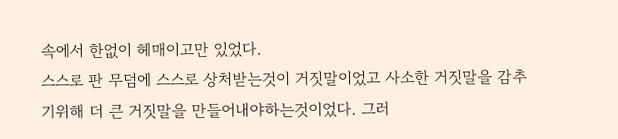속에서 한없이 헤매이고만 있었다.
스스로 판 무덤에 스스로 상처받는것이 거짓말이었고 사소한 거짓말을 감추기위해 더 큰 거짓말을 만들어내야하는것이었다. 그러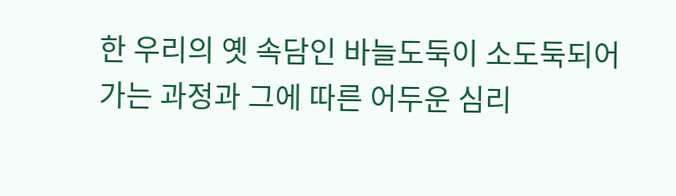한 우리의 옛 속담인 바늘도둑이 소도둑되어가는 과정과 그에 따른 어두운 심리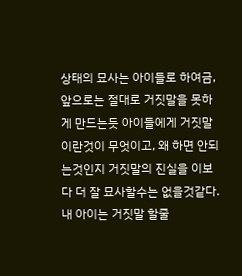상태의 묘사는 아이들로 하여금, 앞으로는 절대로 거짓말을 못하게 만드는듯 아이들에게 거짓말이란것이 무엇이고, 왜 하면 안되는것인지 거짓말의 진실을 이보다 더 잘 묘사할수는 없을것같다.
내 아이는 거짓말 할줄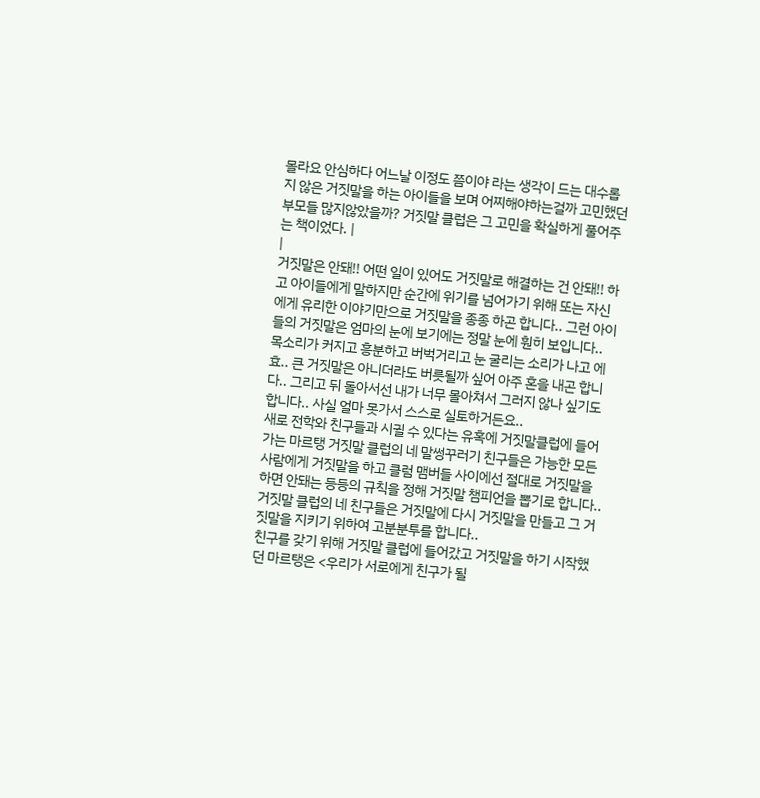몰라요 안심하다 어느날 이정도 쯤이야 라는 생각이 드는 대수롭지 않은 거짓말을 하는 아이들을 보며 어찌해야하는걸까 고민했던 부모들 많지않았을까? 거짓말 클럽은 그 고민을 확실하게 풀어주는 책이었다. |
|
거짓말은 안돼!! 어떤 일이 있어도 거짓말로 해결하는 건 안돼!! 하고 아이들에게 말하지만 순간에 위기를 넘어가기 위해 또는 자신에게 유리한 이야기만으로 거짓말을 종종 하곤 합니다.. 그런 아이들의 거짓말은 엄마의 눈에 보기에는 정말 눈에 훤히 보입니다.. 목소리가 커지고 흥분하고 버벅거리고 눈 굴리는 소리가 나고 에효.. 큰 거짓말은 아니더라도 버릇될까 싶어 아주 혼을 내곤 합니다.. 그리고 뒤 돌아서선 내가 너무 몰아쳐서 그러지 않나 싶기도 합니다.. 사실 얼마 못가서 스스로 실토하거든요..
새로 전학와 친구들과 시귈 수 있다는 유혹에 거짓말클럽에 들어가는 마르탱 거짓말 클럽의 네 말썽꾸러기 친구들은 가능한 모든 사람에게 거짓말을 하고 클럼 맴버들 사이에선 절대로 거짓말을 하면 안돼는 등등의 규칙을 정해 거짓말 챔피언을 뽑기로 합니다.. 거짓말 클럽의 네 친구들은 거짓말에 다시 거짓말을 만들고 그 거짓말을 지키기 위하여 고분분투를 합니다..
친구를 갖기 위해 거짓말 클럽에 들어갔고 거짓말을 하기 시작했던 마르탱은 <우리가 서로에게 친구가 될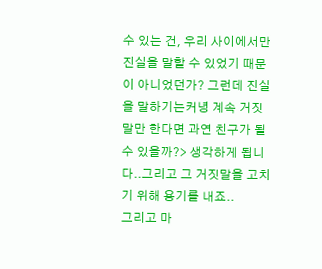수 있는 건, 우리 사이에서만 진실을 말할 수 있었기 때문이 아니었던가? 그런데 진실을 말하기는커녕 계속 거짓말만 한다면 과연 친구가 될 수 있을까?> 생각하게 됩니다..그리고 그 거짓말을 고치기 위해 용기를 내죠..
그리고 마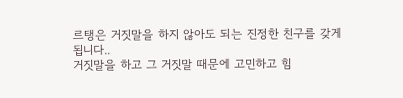르탱은 거짓말을 하지 않아도 되는 진정한 친구를 갖게 됩니다..
거짓말을 하고 그 거짓말 때문에 고민하고 힘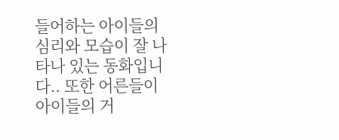들어하는 아이들의 심리와 모습이 잘 나타나 있는 동화입니다.. 또한 어른들이 아이들의 거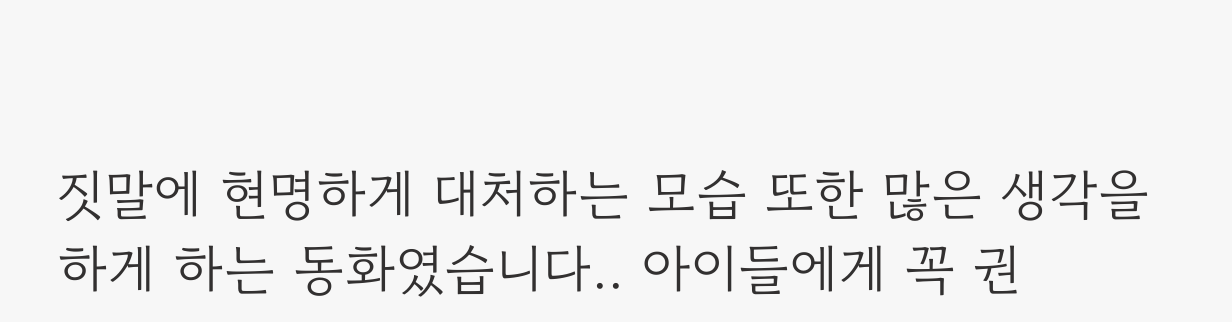짓말에 현명하게 대처하는 모습 또한 많은 생각을 하게 하는 동화였습니다.. 아이들에게 꼭 권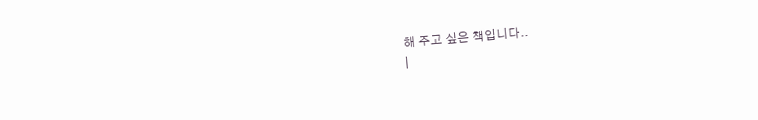해 주고 싶은 책입니다..
|